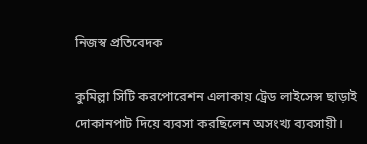নিজস্ব প্রতিবেদক

কুমিল্লা সিটি করপোরেশন এলাকায় ট্রেড লাইসেন্স ছাড়াই দোকানপাট দিয়ে ব্যবসা করছিলেন অসংখ্য ব্যবসায়ী।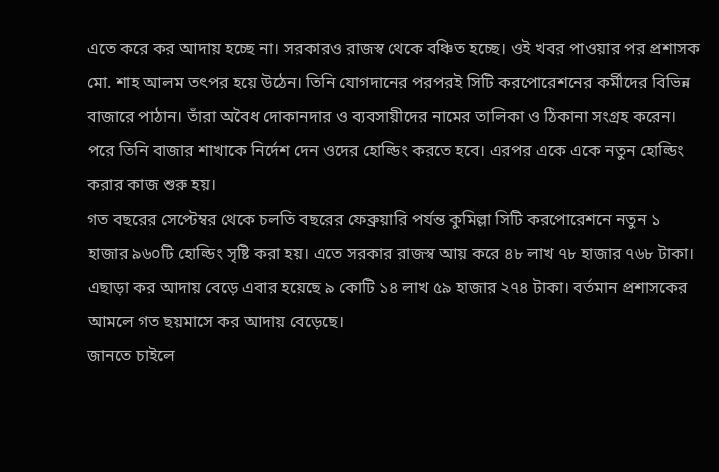এতে করে কর আদায় হচ্ছে না। সরকারও রাজস্ব থেকে বঞ্চিত হচ্ছে। ওই খবর পাওয়ার পর প্রশাসক মো. শাহ আলম তৎপর হয়ে উঠেন। তিনি যোগদানের পরপরই সিটি করপোরেশনের কর্মীদের বিভিন্ন বাজারে পাঠান। তাঁরা অবৈধ দোকানদার ও ব্যবসায়ীদের নামের তালিকা ও ঠিকানা সংগ্রহ করেন। পরে তিনি বাজার শাখাকে নির্দেশ দেন ওদের হোল্ডিং করতে হবে। এরপর একে একে নতুন হোল্ডিং করার কাজ শুরু হয়।
গত বছরের সেপ্টেম্বর থেকে চলতি বছরের ফেব্রুয়ারি পর্যন্ত কুমিল্লা সিটি করপোরেশনে নতুন ১ হাজার ৯৬০টি হোল্ডিং সৃষ্টি করা হয়। এতে সরকার রাজস্ব আয় করে ৪৮ লাখ ৭৮ হাজার ৭৬৮ টাকা।
এছাড়া কর আদায় বেড়ে এবার হয়েছে ৯ কোটি ১৪ লাখ ৫৯ হাজার ২৭৪ টাকা। বর্তমান প্রশাসকের আমলে গত ছয়মাসে কর আদায় বেড়েছে।
জানতে চাইলে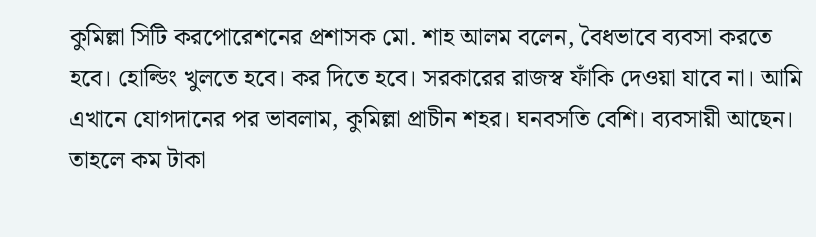কুমিল্লা সিটি করপোরেশনের প্রশাসক মো. শাহ আলম বলেন, বৈধভাবে ব্যবসা করতে হবে। হোল্ডিং খুলতে হবে। কর দিতে হবে। সরকারের রাজস্ব ফাঁকি দেওয়া যাবে না। আমি এখানে যোগদানের পর ভাবলাম, কুমিল্লা প্রাচীন শহর। ঘনবসতি বেশি। ব্যবসায়ী আছেন। তাহলে কম টাকা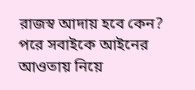রাজস্ব আদায় হবে কেন?
পরে সবাইকে আইনের আওতায় নিয়ে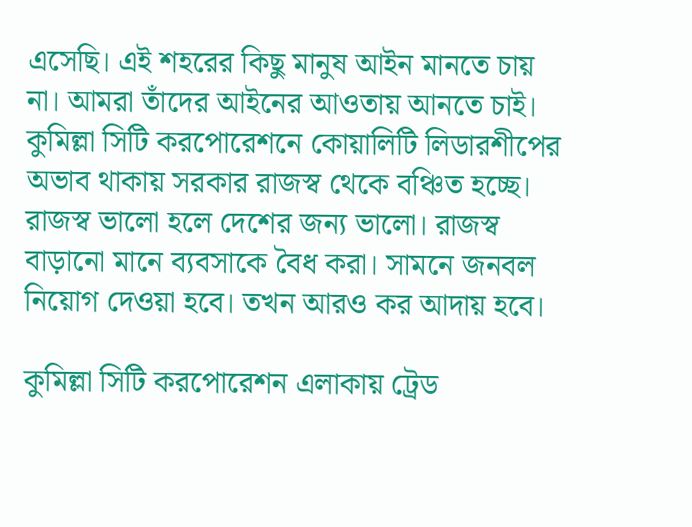এসেছি। এই শহরের কিছু মানুষ আইন মানতে চায় না। আমরা তাঁদের আইনের আওতায় আনতে চাই। কুমিল্লা সিটি করপোরেশনে কোয়ালিটি লিডারশীপের অভাব থাকায় সরকার রাজস্ব থেকে বঞ্চিত হচ্ছে। রাজস্ব ভালো হলে দেশের জন্য ভালো। রাজস্ব বাড়ানো মানে ব্যবসাকে বৈধ করা। সামনে জনবল নিয়োগ দেওয়া হবে। তখন আরও কর আদায় হবে।

কুমিল্লা সিটি করপোরেশন এলাকায় ট্রেড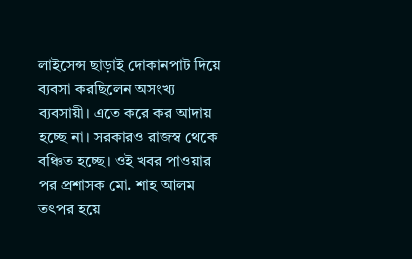লাইসেন্স ছাড়াই দোকানপাট দিয়ে ব্যবসা করছিলেন অসংখ্য ব্যবসায়ী। এতে করে কর আদায় হচ্ছে না। সরকারও রাজস্ব থেকে বঞ্চিত হচ্ছে। ওই খবর পাওয়ার পর প্রশাসক মো. শাহ আলম তৎপর হয়ে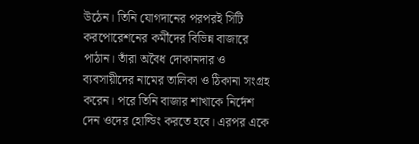উঠেন। তিনি যোগদানের পরপরই সিটি করপোরেশনের কর্মীদের বিভিন্ন বাজারে পাঠান। তাঁরা অবৈধ দোকানদার ও ব্যবসায়ীদের নামের তালিকা ও ঠিকানা সংগ্রহ করেন। পরে তিনি বাজার শাখাকে নির্দেশ দেন ওদের হোল্ডিং করতে হবে। এরপর একে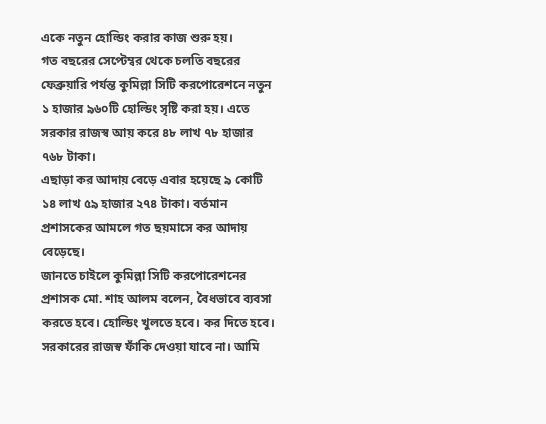একে নতুন হোল্ডিং করার কাজ শুরু হয়।
গত বছরের সেপ্টেম্বর থেকে চলতি বছরের ফেব্রুয়ারি পর্যন্ত কুমিল্লা সিটি করপোরেশনে নতুন ১ হাজার ৯৬০টি হোল্ডিং সৃষ্টি করা হয়। এতে সরকার রাজস্ব আয় করে ৪৮ লাখ ৭৮ হাজার ৭৬৮ টাকা।
এছাড়া কর আদায় বেড়ে এবার হয়েছে ৯ কোটি ১৪ লাখ ৫৯ হাজার ২৭৪ টাকা। বর্তমান প্রশাসকের আমলে গত ছয়মাসে কর আদায় বেড়েছে।
জানতে চাইলে কুমিল্লা সিটি করপোরেশনের প্রশাসক মো. শাহ আলম বলেন, বৈধভাবে ব্যবসা করতে হবে। হোল্ডিং খুলতে হবে। কর দিতে হবে। সরকারের রাজস্ব ফাঁকি দেওয়া যাবে না। আমি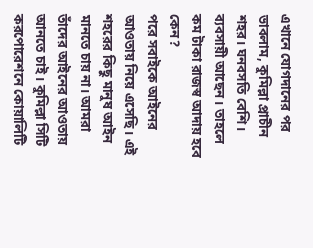এখানে যোগদানের পর ভাবলাম, কুমিল্লা প্রাচীন শহর। ঘনবসতি বেশি। ব্যবসায়ী আছেন। তাহলে কম টাকা রাজস্ব আদায় হবে কেন?
পরে সবাইকে আইনের আওতায় নিয়ে এসেছি। এই শহরের কিছু মানুষ আইন মানতে চায় না। আমরা তাঁদের আইনের আওতায় আনতে চাই। কুমিল্লা সিটি করপোরেশনে কোয়ালিটি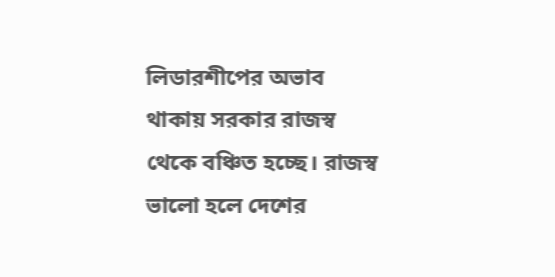লিডারশীপের অভাব থাকায় সরকার রাজস্ব থেকে বঞ্চিত হচ্ছে। রাজস্ব ভালো হলে দেশের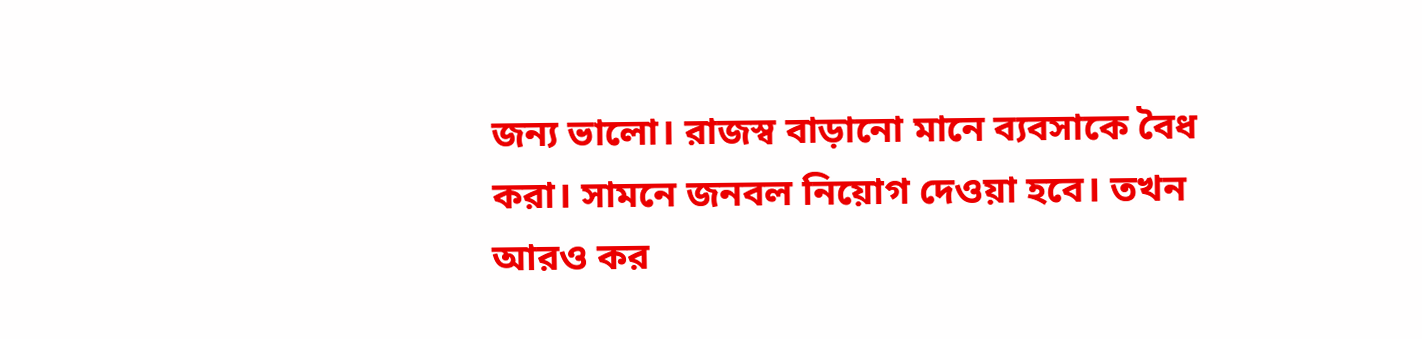জন্য ভালো। রাজস্ব বাড়ানো মানে ব্যবসাকে বৈধ করা। সামনে জনবল নিয়োগ দেওয়া হবে। তখন আরও কর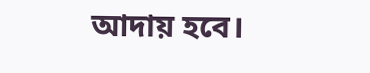আদায় হবে।